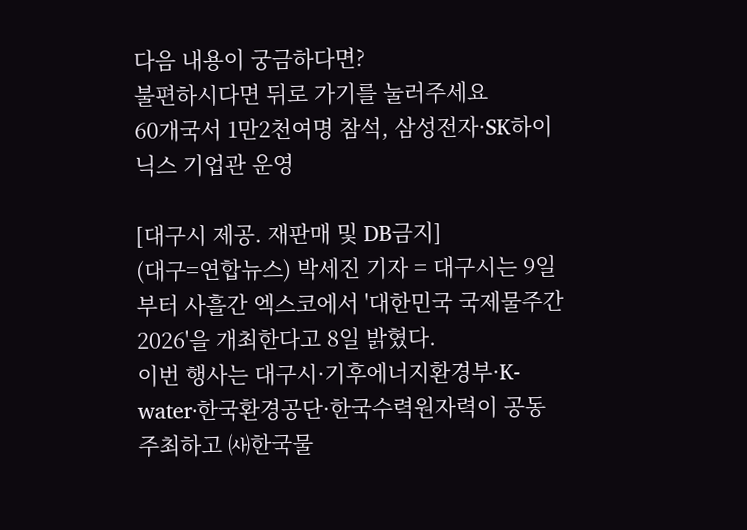다음 내용이 궁금하다면?
불편하시다면 뒤로 가기를 눌러주세요
60개국서 1만2천여명 참석, 삼성전자·SK하이닉스 기업관 운영

[대구시 제공. 재판매 및 DB금지]
(대구=연합뉴스) 박세진 기자 = 대구시는 9일부터 사흘간 엑스코에서 '대한민국 국제물주간 2026'을 개최한다고 8일 밝혔다.
이번 행사는 대구시·기후에너지환경부·K-water·한국환경공단·한국수력원자력이 공동 주최하고 ㈔한국물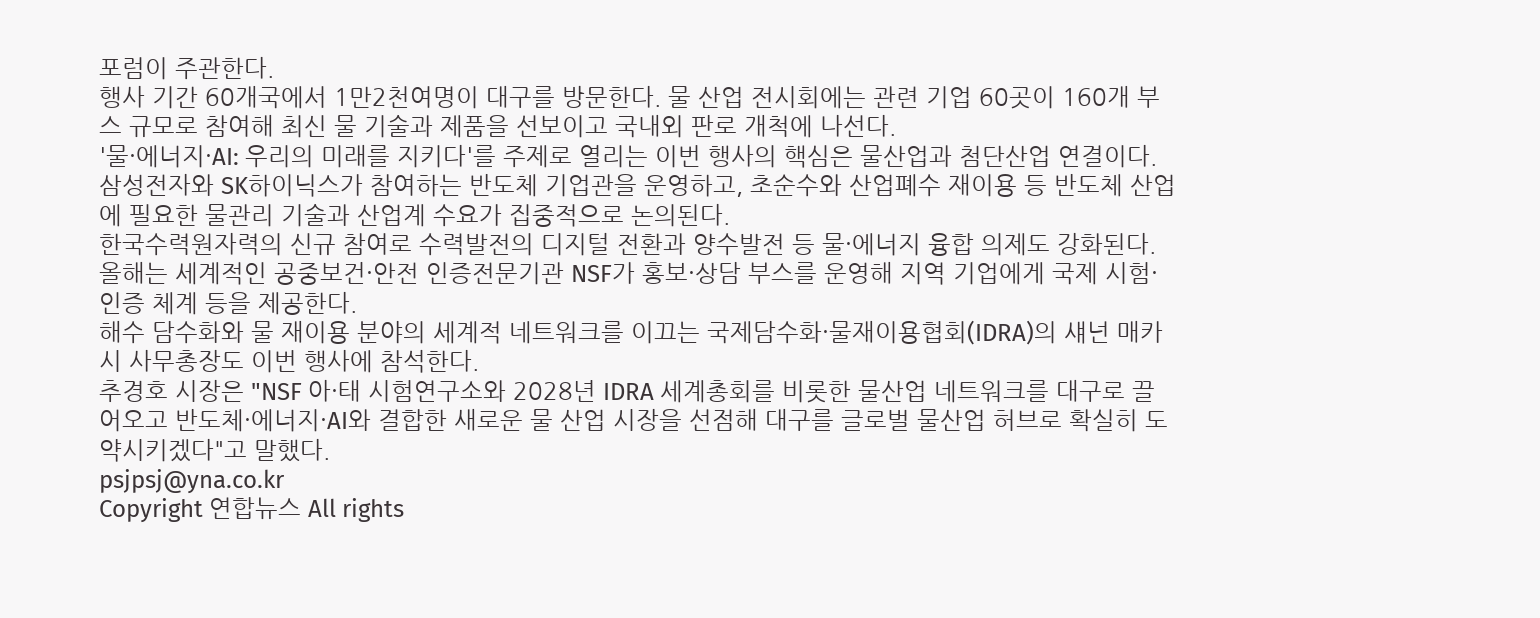포럼이 주관한다.
행사 기간 60개국에서 1만2천여명이 대구를 방문한다. 물 산업 전시회에는 관련 기업 60곳이 160개 부스 규모로 참여해 최신 물 기술과 제품을 선보이고 국내외 판로 개척에 나선다.
'물·에너지·AI: 우리의 미래를 지키다'를 주제로 열리는 이번 행사의 핵심은 물산업과 첨단산업 연결이다.
삼성전자와 SK하이닉스가 참여하는 반도체 기업관을 운영하고, 초순수와 산업폐수 재이용 등 반도체 산업에 필요한 물관리 기술과 산업계 수요가 집중적으로 논의된다.
한국수력원자력의 신규 참여로 수력발전의 디지털 전환과 양수발전 등 물·에너지 융합 의제도 강화된다.
올해는 세계적인 공중보건·안전 인증전문기관 NSF가 홍보·상담 부스를 운영해 지역 기업에게 국제 시험·인증 체계 등을 제공한다.
해수 담수화와 물 재이용 분야의 세계적 네트워크를 이끄는 국제담수화·물재이용협회(IDRA)의 섀넌 매카시 사무총장도 이번 행사에 참석한다.
추경호 시장은 "NSF 아·태 시험연구소와 2028년 IDRA 세계총회를 비롯한 물산업 네트워크를 대구로 끌어오고 반도체·에너지·AI와 결합한 새로운 물 산업 시장을 선점해 대구를 글로벌 물산업 허브로 확실히 도약시키겠다"고 말했다.
psjpsj@yna.co.kr
Copyright 연합뉴스 All rights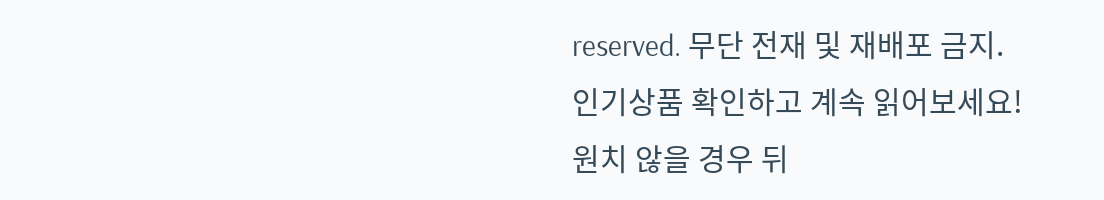reserved. 무단 전재 및 재배포 금지.
인기상품 확인하고 계속 읽어보세요!
원치 않을 경우 뒤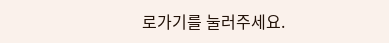로가기를 눌러주세요.